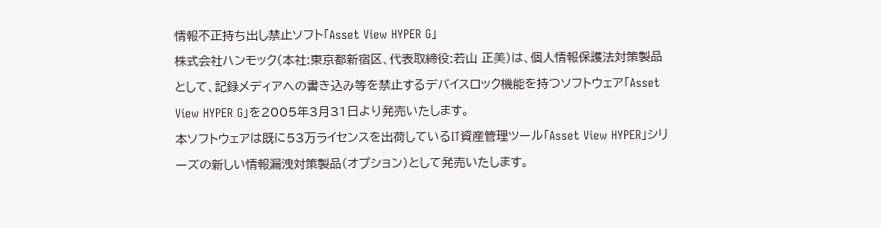情報不正持ち出し禁止ソフト「Asset View HYPER G」
株式会社ハンモック(本社:東京都新宿区、代表取締役:若山 正美)は、個人情報保護法対策製品として、記録メディアへの書き込み等を禁止するデバイスロック機能を持つソフトウェア「Asset View HYPER G」を2005年3月31日より発売いたします。
本ソフトウェアは既に53万ライセンスを出荷しているIT資産管理ツール「Asset View HYPER」シリーズの新しい情報漏洩対策製品(オプション)として発売いたします。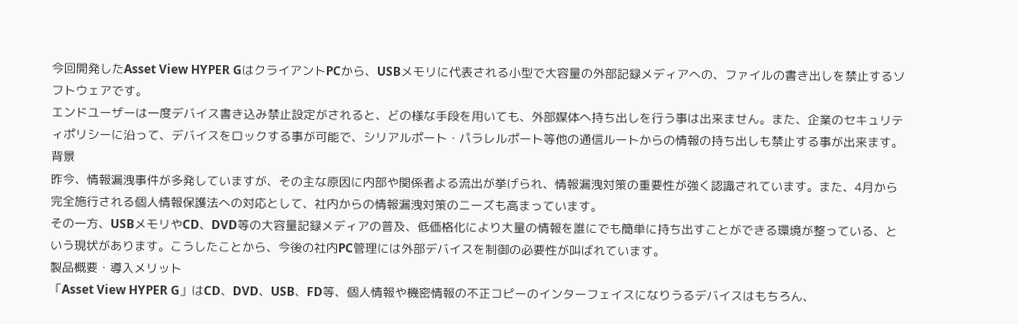今回開発したAsset View HYPER GはクライアントPCから、USBメモリに代表される小型で大容量の外部記録メディアへの、ファイルの書き出しを禁止するソフトウェアです。
エンドユーザーは一度デバイス書き込み禁止設定がされると、どの様な手段を用いても、外部媒体へ持ち出しを行う事は出来ません。また、企業のセキュリティポリシーに沿って、デバイスをロックする事が可能で、シリアルポート・パラレルポート等他の通信ルートからの情報の持ち出しも禁止する事が出来ます。
背景
昨今、情報漏洩事件が多発していますが、その主な原因に内部や関係者よる流出が挙げられ、情報漏洩対策の重要性が強く認識されています。また、4月から完全施行される個人情報保護法への対応として、社内からの情報漏洩対策のニーズも高まっています。
その一方、USBメモリやCD、DVD等の大容量記録メディアの普及、低価格化により大量の情報を誰にでも簡単に持ち出すことができる環境が整っている、という現状があります。こうしたことから、今後の社内PC管理には外部デバイスを制御の必要性が叫ばれています。
製品概要・導入メリット
「Asset View HYPER G」はCD、DVD、USB、FD等、個人情報や機密情報の不正コピーのインターフェイスになりうるデバイスはもちろん、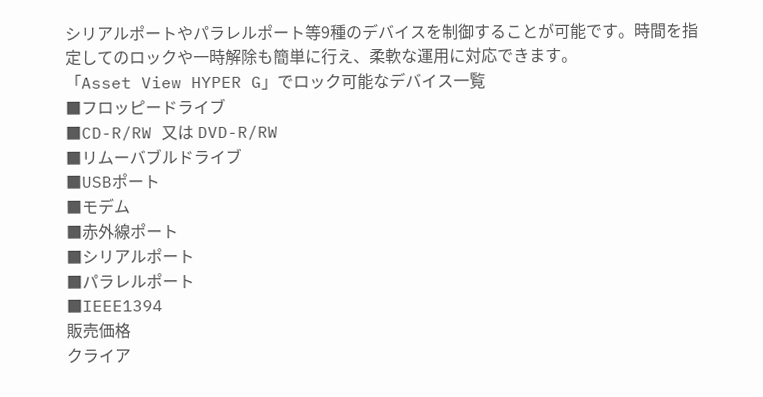シリアルポートやパラレルポート等9種のデバイスを制御することが可能です。時間を指定してのロックや一時解除も簡単に行え、柔軟な運用に対応できます。
「Asset View HYPER G」でロック可能なデバイス一覧
■フロッピードライブ
■CD-R/RW 又は DVD-R/RW
■リムーバブルドライブ
■USBポート
■モデム
■赤外線ポート
■シリアルポート
■パラレルポート
■IEEE1394
販売価格
クライア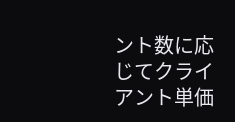ント数に応じてクライアント単価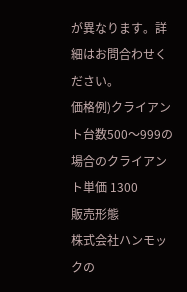が異なります。詳細はお問合わせください。
価格例)クライアント台数500〜999の場合のクライアント単価 1300
販売形態
株式会社ハンモックの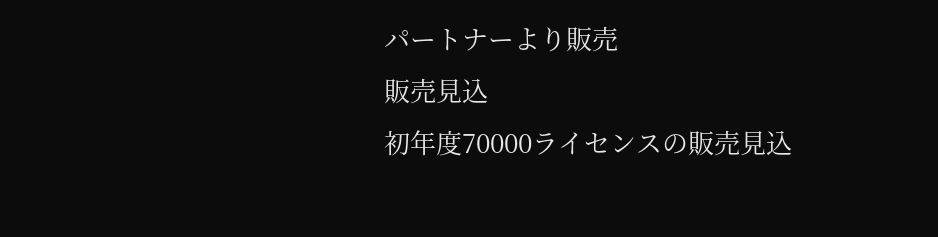パートナーより販売
販売見込
初年度70000ライセンスの販売見込